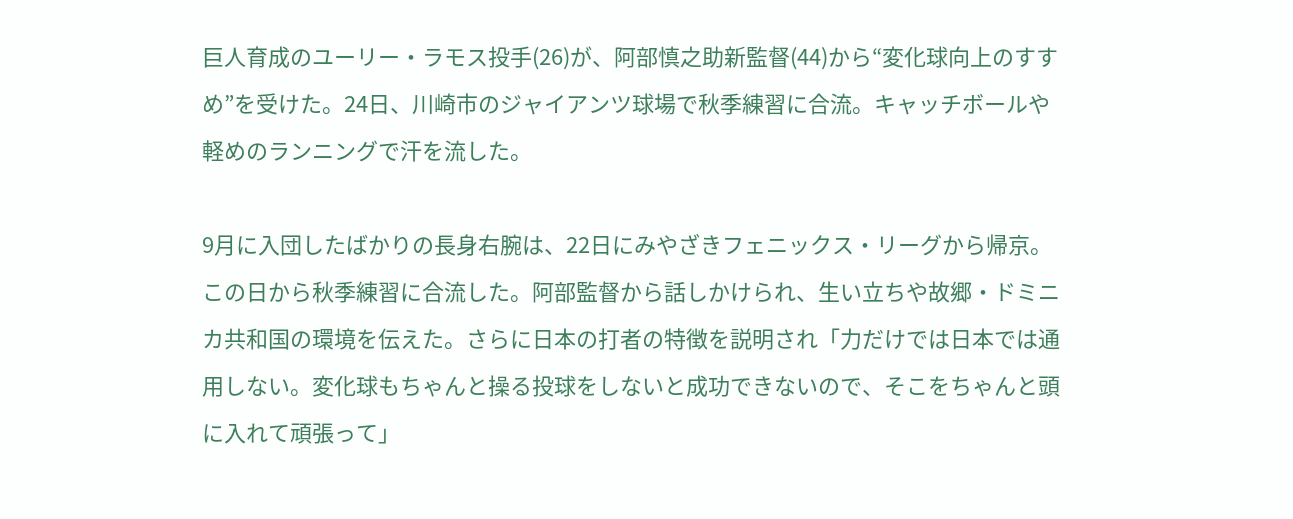巨人育成のユーリー・ラモス投手(26)が、阿部慎之助新監督(44)から“変化球向上のすすめ”を受けた。24日、川崎市のジャイアンツ球場で秋季練習に合流。キャッチボールや軽めのランニングで汗を流した。

9月に入団したばかりの長身右腕は、22日にみやざきフェニックス・リーグから帰京。この日から秋季練習に合流した。阿部監督から話しかけられ、生い立ちや故郷・ドミニカ共和国の環境を伝えた。さらに日本の打者の特徴を説明され「力だけでは日本では通用しない。変化球もちゃんと操る投球をしないと成功できないので、そこをちゃんと頭に入れて頑張って」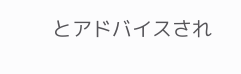とアドバイスされ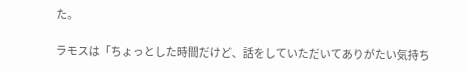た。

ラモスは「ちょっとした時間だけど、話をしていただいてありがたい気持ち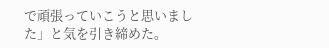で頑張っていこうと思いました」と気を引き締めた。